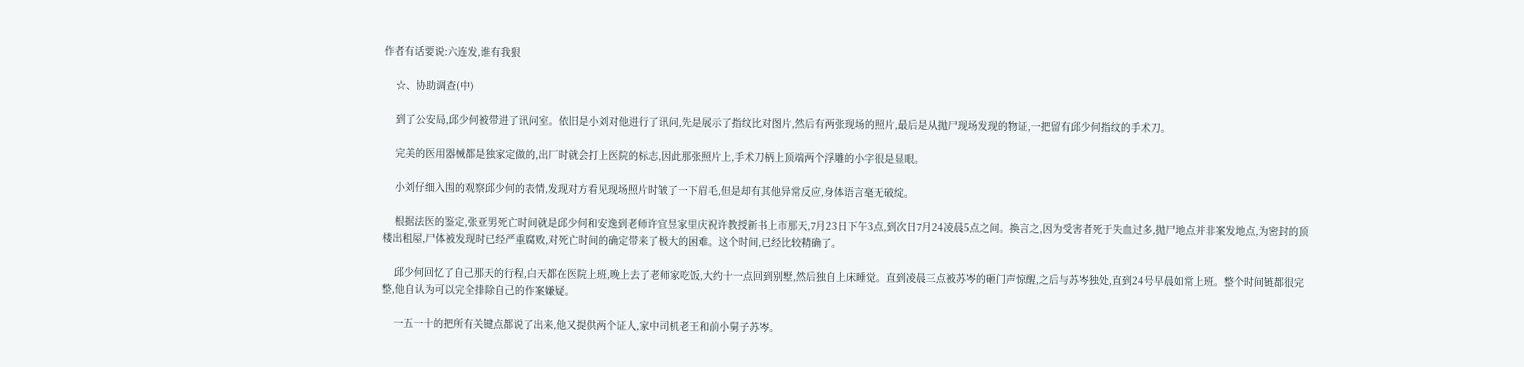作者有话要说:六连发,谁有我狠

    ☆、协助调查(中)

    到了公安局,邱少何被带进了讯问室。依旧是小刘对他进行了讯问,先是展示了指纹比对图片,然后有两张现场的照片,最后是从抛尸现场发现的物证,一把留有邱少何指纹的手术刀。

    完美的医用器械都是独家定做的,出厂时就会打上医院的标志,因此那张照片上,手术刀柄上顶端两个浮雕的小字很是显眼。

    小刘仔细入围的观察邱少何的表情,发现对方看见现场照片时皱了一下眉毛,但是却有其他异常反应,身体语言毫无破绽。

    根据法医的鉴定,张亚男死亡时间就是邱少何和安逸到老师许宜昱家里庆祝许教授新书上市那天,7月23日下午3点,到次日7月24凌晨5点之间。换言之,因为受害者死于失血过多,抛尸地点并非案发地点,为密封的顶楼出租屋,尸体被发现时已经严重腐败,对死亡时间的确定带来了极大的困难。这个时间,已经比较精确了。

    邱少何回忆了自己那天的行程,白天都在医院上班,晚上去了老师家吃饭,大约十一点回到别墅,然后独自上床睡觉。直到凌晨三点被苏岑的砸门声惊醒,之后与苏岑独处,直到24号早晨如常上班。整个时间链都很完整,他自认为可以完全排除自己的作案嫌疑。

    一五一十的把所有关键点都说了出来,他又提供两个证人,家中司机老王和前小舅子苏岑。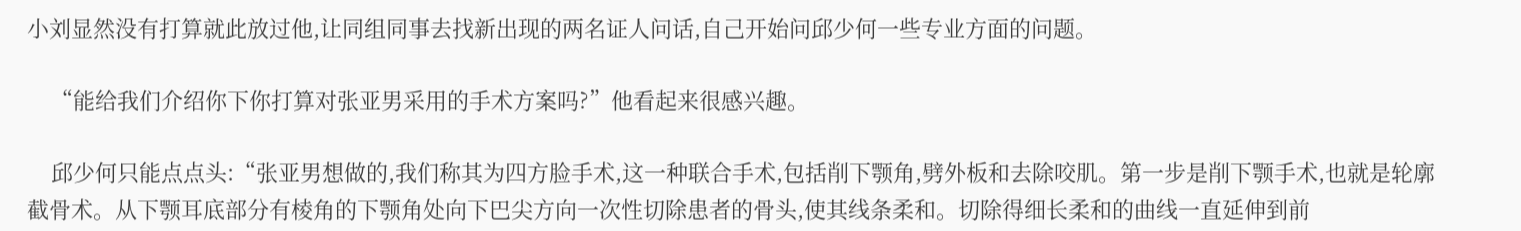小刘显然没有打算就此放过他,让同组同事去找新出现的两名证人问话,自己开始问邱少何一些专业方面的问题。

    “能给我们介绍你下你打算对张亚男采用的手术方案吗?”他看起来很感兴趣。

    邱少何只能点点头:“张亚男想做的,我们称其为四方脸手术,这一种联合手术,包括削下颚角,劈外板和去除咬肌。第一步是削下颚手术,也就是轮廓截骨术。从下颚耳底部分有棱角的下颚角处向下巴尖方向一次性切除患者的骨头,使其线条柔和。切除得细长柔和的曲线一直延伸到前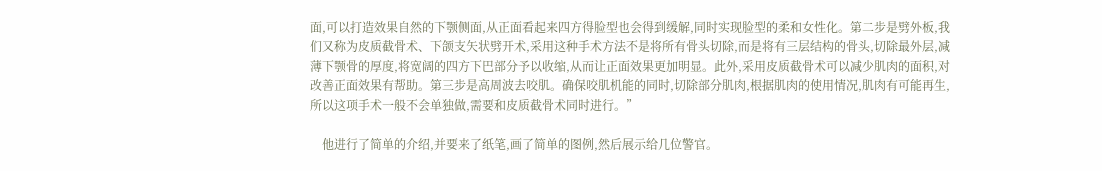面,可以打造效果自然的下颚侧面,从正面看起来四方得脸型也会得到缓解,同时实现脸型的柔和女性化。第二步是劈外板,我们又称为皮质截骨术、下颌支矢状劈开术,采用这种手术方法不是将所有骨头切除,而是将有三层结构的骨头,切除最外层,减薄下颚骨的厚度,将宽阔的四方下巴部分予以收缩,从而让正面效果更加明显。此外,采用皮质截骨术可以减少肌肉的面积,对改善正面效果有帮助。第三步是高周波去咬肌。确保咬肌机能的同时,切除部分肌肉,根据肌肉的使用情况,肌肉有可能再生,所以这项手术一般不会单独做,需要和皮质截骨术同时进行。”

    他进行了简单的介绍,并要来了纸笔,画了简单的图例,然后展示给几位警官。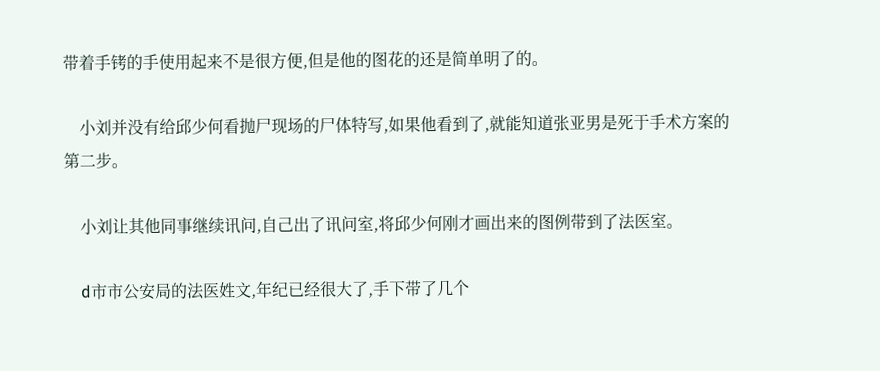带着手铐的手使用起来不是很方便,但是他的图花的还是简单明了的。

    小刘并没有给邱少何看抛尸现场的尸体特写,如果他看到了,就能知道张亚男是死于手术方案的第二步。

    小刘让其他同事继续讯问,自己出了讯问室,将邱少何刚才画出来的图例带到了法医室。

    d市市公安局的法医姓文,年纪已经很大了,手下带了几个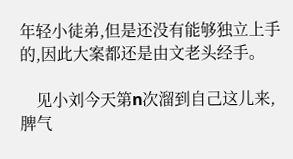年轻小徒弟,但是还没有能够独立上手的,因此大案都还是由文老头经手。

    见小刘今天第n次溜到自己这儿来,脾气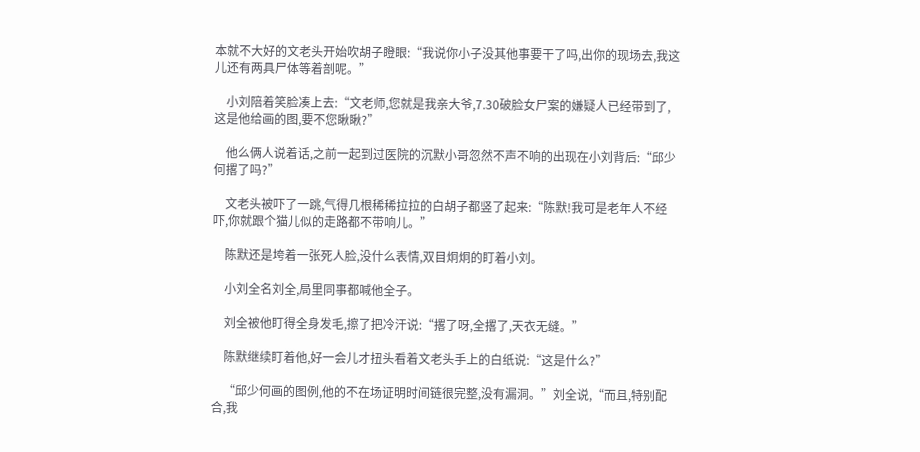本就不大好的文老头开始吹胡子瞪眼:“我说你小子没其他事要干了吗,出你的现场去,我这儿还有两具尸体等着剖呢。”

    小刘陪着笑脸凑上去:“文老师,您就是我亲大爷,7.30破脸女尸案的嫌疑人已经带到了,这是他给画的图,要不您瞅瞅?”

    他么俩人说着话,之前一起到过医院的沉默小哥忽然不声不响的出现在小刘背后:“邱少何撂了吗?”

    文老头被吓了一跳,气得几根稀稀拉拉的白胡子都竖了起来:“陈默!我可是老年人不经吓,你就跟个猫儿似的走路都不带响儿。”

    陈默还是垮着一张死人脸,没什么表情,双目炯炯的盯着小刘。

    小刘全名刘全,局里同事都喊他全子。

    刘全被他盯得全身发毛,擦了把冷汗说:“撂了呀,全撂了,天衣无缝。”

    陈默继续盯着他,好一会儿才扭头看着文老头手上的白纸说:“这是什么?”

    “邱少何画的图例,他的不在场证明时间链很完整,没有漏洞。”刘全说,“而且,特别配合,我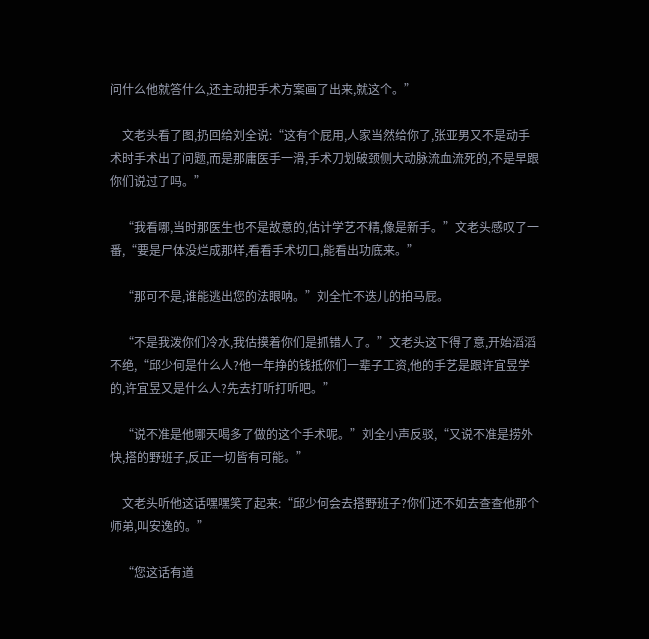问什么他就答什么,还主动把手术方案画了出来,就这个。”

    文老头看了图,扔回给刘全说:“这有个屁用,人家当然给你了,张亚男又不是动手术时手术出了问题,而是那庸医手一滑,手术刀划破颈侧大动脉流血流死的,不是早跟你们说过了吗。”

    “我看哪,当时那医生也不是故意的,估计学艺不精,像是新手。”文老头感叹了一番,“要是尸体没烂成那样,看看手术切口,能看出功底来。”

    “那可不是,谁能逃出您的法眼呐。”刘全忙不迭儿的拍马屁。

    “不是我泼你们冷水,我估摸着你们是抓错人了。”文老头这下得了意,开始滔滔不绝,“邱少何是什么人?他一年挣的钱抵你们一辈子工资,他的手艺是跟许宜昱学的,许宜昱又是什么人?先去打听打听吧。”

    “说不准是他哪天喝多了做的这个手术呢。”刘全小声反驳,“又说不准是捞外快,搭的野班子,反正一切皆有可能。”

    文老头听他这话嘿嘿笑了起来:“邱少何会去搭野班子?你们还不如去查查他那个师弟,叫安逸的。”

    “您这话有道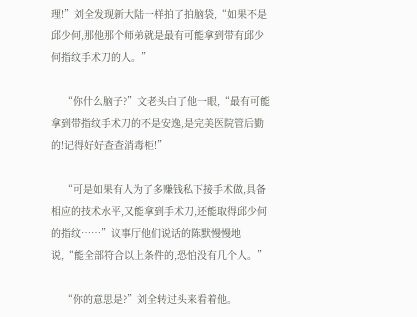理!”刘全发现新大陆一样拍了拍脑袋,“如果不是邱少何,那他那个师弟就是最有可能拿到带有邱少何指纹手术刀的人。”

    “你什么脑子?”文老头白了他一眼,“最有可能拿到带指纹手术刀的不是安逸,是完美医院管后勤的!记得好好查查消毒柜!”

    “可是如果有人为了多赚钱私下接手术做,具备相应的技术水平,又能拿到手术刀,还能取得邱少何的指纹……”议事厅他们说话的陈默慢慢地说,“能全部符合以上条件的,恐怕没有几个人。”

    “你的意思是?”刘全转过头来看着他。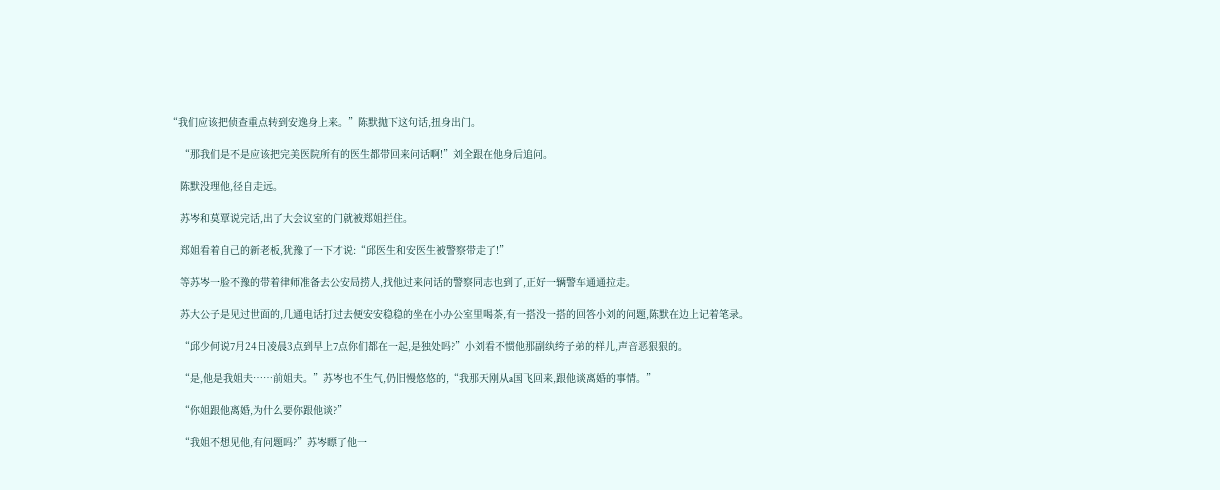“我们应该把侦查重点转到安逸身上来。”陈默抛下这句话,扭身出门。

    “那我们是不是应该把完美医院所有的医生都带回来问话啊!”刘全跟在他身后追问。

    陈默没理他,径自走远。

    苏岑和莫覃说完话,出了大会议室的门就被郑姐拦住。

    郑姐看着自己的新老板,犹豫了一下才说:“邱医生和安医生被警察带走了!”

    等苏岑一脸不豫的带着律师准备去公安局捞人,找他过来问话的警察同志也到了,正好一辆警车通通拉走。

    苏大公子是见过世面的,几通电话打过去便安安稳稳的坐在小办公室里喝茶,有一搭没一搭的回答小刘的问题,陈默在边上记着笔录。

    “邱少何说7月24日凌晨3点到早上7点你们都在一起,是独处吗?”小刘看不惯他那副纨绔子弟的样儿,声音恶狠狠的。

    “是,他是我姐夫……前姐夫。”苏岑也不生气,仍旧慢悠悠的,“我那天刚从a国飞回来,跟他谈离婚的事情。”

    “你姐跟他离婚,为什么要你跟他谈?”

    “我姐不想见他,有问题吗?”苏岑瞟了他一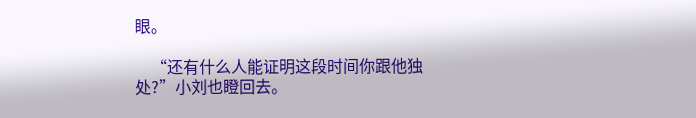眼。

    “还有什么人能证明这段时间你跟他独处?”小刘也瞪回去。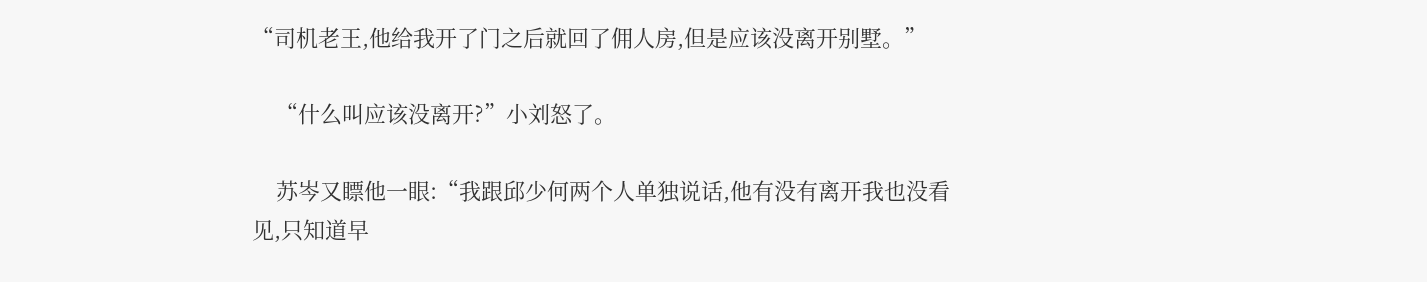“司机老王,他给我开了门之后就回了佣人房,但是应该没离开别墅。”

    “什么叫应该没离开?”小刘怒了。

    苏岑又瞟他一眼:“我跟邱少何两个人单独说话,他有没有离开我也没看见,只知道早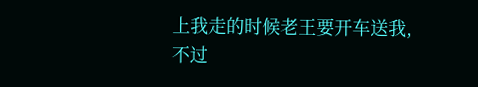上我走的时候老王要开车送我,不过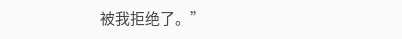被我拒绝了。”